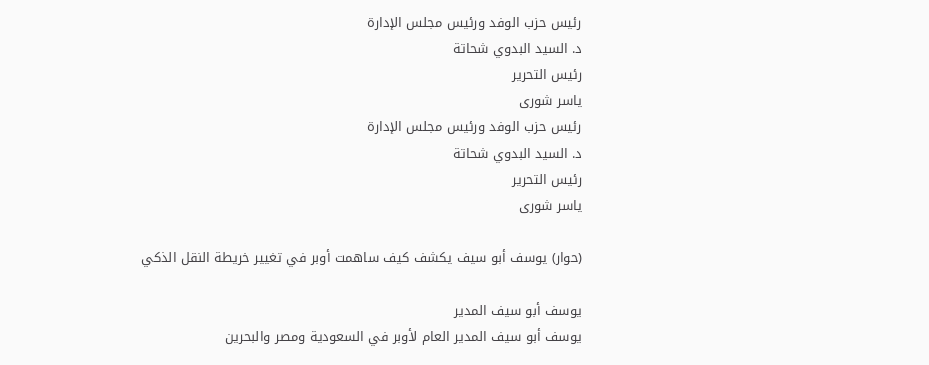رئيس حزب الوفد ورئيس مجلس الإدارة
د. السيد البدوي شحاتة
رئيس التحرير
ياسر شورى
رئيس حزب الوفد ورئيس مجلس الإدارة
د. السيد البدوي شحاتة
رئيس التحرير
ياسر شورى

(حوار) يوسف أبو سيف يكشف كيف ساهمت أوبر في تغيير خريطة النقل الذكي

يوسف أبو سيف المدير
يوسف أبو سيف المدير العام لأوبر في السعودية ومصر والبحرين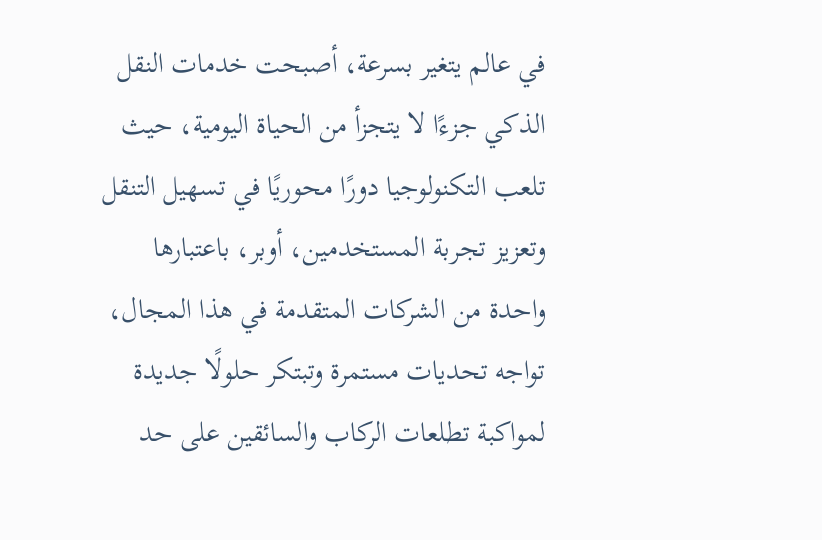في عالم يتغير بسرعة، أصبحت خدمات النقل الذكي جزءًا لا يتجزأ من الحياة اليومية، حيث تلعب التكنولوجيا دورًا محوريًا في تسهيل التنقل وتعزيز تجربة المستخدمين، أوبر، باعتبارها واحدة من الشركات المتقدمة في هذا المجال، تواجه تحديات مستمرة وتبتكر حلولًا جديدة لمواكبة تطلعات الركاب والسائقين على حد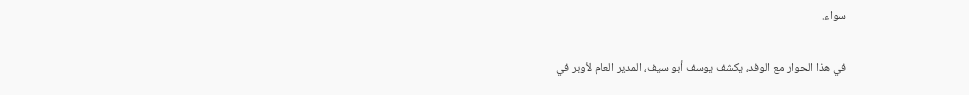سواء.

في هذا الحوار مع الوفد، يكشف يوسف أبو سيف، المدير العام لأوبر في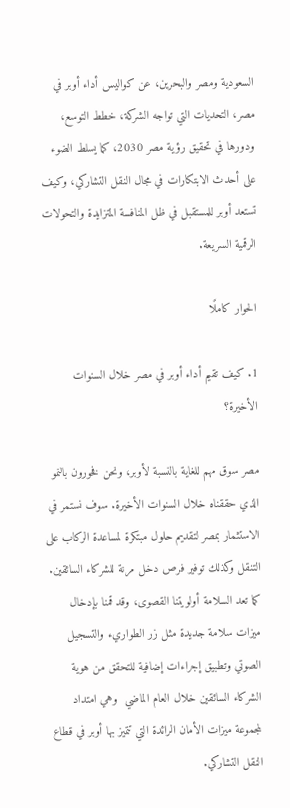السعودية ومصر والبحرين، عن كواليس أداء أوبر في مصر، التحديات التي تواجه الشركة، خطط التوسع، ودورها في تحقيق رؤية مصر 2030، كما يسلط الضوء على أحدث الابتكارات في مجال النقل التشاركي، وكيف تستعد أوبر للمستقبل في ظل المنافسة المتزايدة والتحولات الرقمية السريعة.

الحوار كاملًا

1. كيف تقيم أداء أوبر في مصر خلال السنوات الأخيرة؟

مصر سوق مهم للغاية بالنسبة لأوبر، ونحن فخورون بالنمو الذي حققناه خلال السنوات الأخيرة. سوف نستمر في الاستثمار بمصر لتقديم حلول مبتكرة لمساعدة الركاب على التنقل وكذلك توفير فرص دخل مرنة للشركاء السائقين. كما تعد السلامة أولويتنا القصوى، وقد قمنا بإدخال ميزات سلامة جديدة مثل زر الطواريء والتسجيل الصوتي وتطبيق إجراءات إضافية للتحقق من هوية الشركاء السائقين خلال العام الماضي  وهي امتداد لمجموعة ميزات الأمان الرائدة التي تتميز بها أوبر في قطاع النقل التشاركي.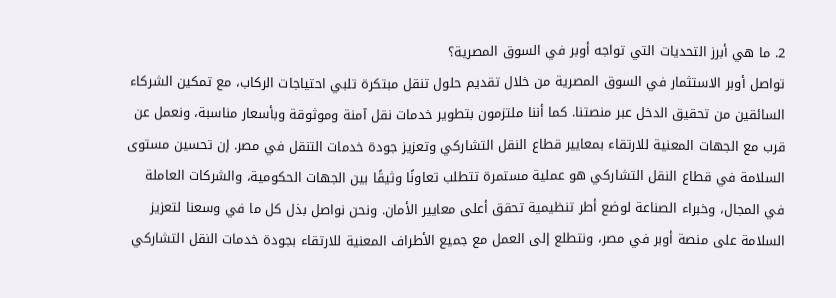2. ما هي أبرز التحديات التي تواجه أوبر في السوق المصرية؟
تواصل أوبر الاستثمار في السوق المصرية من خلال تقديم حلول تنقل مبتكرة تلبي احتياجات الركاب، مع تمكين الشركاء السائقين من تحقيق الدخل عبر منصتنا. كما أننا ملتزمون بتطوير خدمات نقل آمنة وموثوقة وبأسعار مناسبة، ونعمل عن قرب مع الجهات المعنية للارتقاء بمعايير قطاع النقل التشاركي وتعزيز جودة خدمات التنقل في مصر. إن تحسين مستوى السلامة في قطاع النقل التشاركي هو عملية مستمرة تتطلب تعاونًا وثيقًا بين الجهات الحكومية، والشركات العاملة في المجال، وخبراء الصناعة لوضع أطر تنظيمية تحقق أعلى معايير الأمان. ونحن نواصل بذل كل ما في وسعنا لتعزيز السلامة على منصة أوبر في مصر، ونتطلع إلى العمل مع جميع الأطراف المعنية للارتقاء بجودة خدمات النقل التشاركي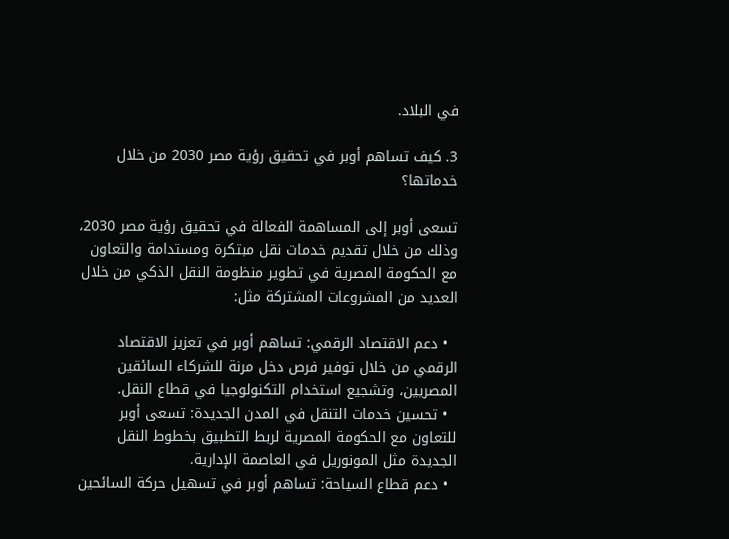في البلاد.

3. كيف تساهم أوبر في تحقيق رؤية مصر 2030 من خلال خدماتها؟

تسعى أوبر إلى المساهمة الفعالة في تحقيق رؤية مصر 2030، وذلك من خلال تقديم خدمات نقل مبتكرة ومستدامة والتعاون مع الحكومة المصرية في تطوير منظومة النقل الذكي من خلال العديد من المشروعات المشتركة مثل:

  • دعم الاقتصاد الرقمي: تساهم أوبر في تعزيز الاقتصاد الرقمي من خلال توفير فرص دخل مرنة للشركاء السائقين المصريين، وتشجيع استخدام التكنولوجيا في قطاع النقل.
  • تحسين خدمات التنقل في المدن الجديدة: تسعى أوبر للتعاون مع الحكومة المصرية لربط التطبيق بخطوط النقل الجديدة مثل المونوريل في العاصمة الإدارية.
  • دعم قطاع السياحة: تساهم أوبر في تسهيل حركة السائحين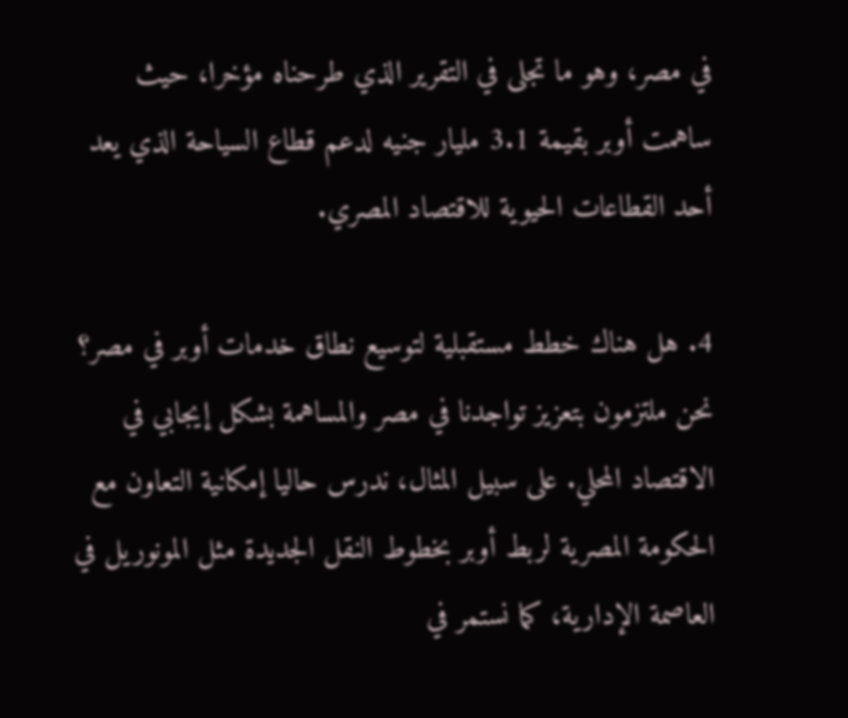في مصر، وهو ما تجلى في التقرير الذي طرحناه مؤخرا، حيث ساهمت أوبر بقيمة 3.1 مليار جنيه لدعم قطاع السياحة الذي يعد أحد القطاعات الحيوية للاقتصاد المصري.

4. هل هناك خطط مستقبلية لتوسيع نطاق خدمات أوبر في مصر؟
نحن ملتزمون بتعزيز تواجدنا في مصر والمساهمة بشكل إيجابي في الاقتصاد المحلي. على سبيل المثال، ندرس حاليا إمكانية التعاون مع الحكومة المصرية لربط أوبر بخطوط النقل الجديدة مثل المونوريل في العاصمة الإدارية، كما نستمر في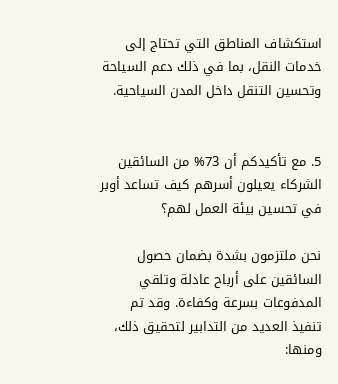استكشاف المناطق التي تحتاج إلى خدمات النقل، بما في ذلك دعم السياحة وتحسين التنقل داخل المدن السياحية.


5. مع تأكيدكم أن 73% من السائقين الشركاء يعيلون أسرهم كيف تساعد أوبر في تحسين بيئة العمل لهم؟

نحن ملتزمون بشدة بضمان حصول السائقين على أرباح عادلة وتلقي المدفوعات بسرعة وكفاءة. وقد تم تنفيذ العديد من التدابير لتحقيق ذلك، ومنها: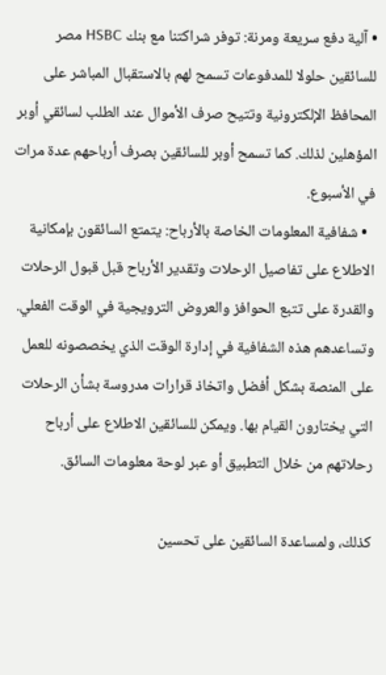• آلية دفع سريعة ومرنة: توفر شراكتنا مع بنك HSBC مصر للسائقين حلولا للمدفوعات تسمح لهم بالاستقبال المباشر على المحافظ الإلكترونية وتتيح صرف الأموال عند الطلب لسائقي أوبر المؤهلين لذلك. كما تسمح أوبر للسائقين بصرف أرباحهم عدة مرات في الأسبوع.
  • شفافية المعلومات الخاصة بالأرباح: يتمتع السائقون بإمكانية الاطلاع على تفاصيل الرحلات وتقدير الأرباح قبل قبول الرحلات والقدرة على تتبع الحوافز والعروض الترويجية في الوقت الفعلي. وتساعدهم هذه الشفافية في إدارة الوقت الذي يخصصونه للعمل على المنصة بشكل أفضل واتخاذ قرارات مدروسة بشأن الرحلات التي يختارون القيام بها. ويمكن للسائقين الاطلاع على أرباح رحلاتهم من خلال التطبيق أو عبر لوحة معلومات السائق.

كذلك، ولمساعدة السائقين على تحسين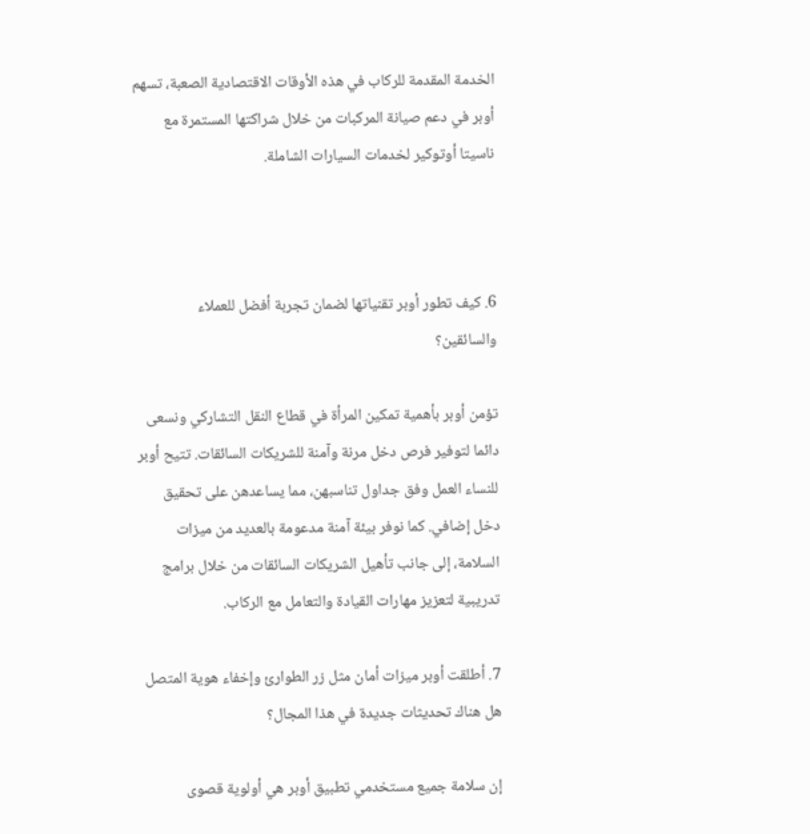الخدمة المقدمة للركاب في هذه الأوقات الاقتصادية الصعبة، تسهم أوبر في دعم صيانة المركبات من خلال شراكتها المستمرة مع ناسيتا أوتوكير لخدمات السيارات الشاملة.



6. كيف تطور أوبر تقنياتها لضمان تجربة أفضل للعملاء والسائقين؟

تؤمن أوبر بأهمية تمكين المرأة في قطاع النقل التشاركي ونسعى دائما لتوفير فرص دخل مرنة وآمنة للشريكات السائقات. تتيح أوبر للنساء العمل وفق جداول تناسبهن، مما يساعدهن على تحقيق دخل إضافي. كما نوفر بيئة آمنة مدعومة بالعديد من ميزات السلامة، إلى جانب تأهيل الشريكات السائقات من خلال برامج تدريبية لتعزيز مهارات القيادة والتعامل مع الركاب.

7. أطلقت أوبر ميزات أمان مثل زر الطوارئ وإخفاء هوية المتصل هل هناك تحديثات جديدة في هذا المجال؟

إن سلامة جميع مستخدمي تطبيق أوبر هي أولوية قصوى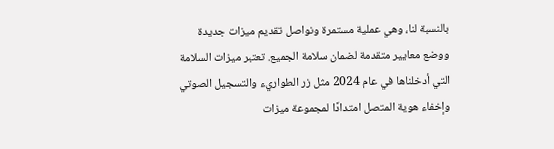بالنسبة لنا، وهي عملية مستمرة ونواصل تقديم ميزات جديدة ووضع معايير متقدمة لضمان سلامة الجميع. تعتبر ميزات السلامة التي أدخلناها في عام 2024 مثل زر الطواريء والتسجيل الصوتي وإخفاء هوية المتصل امتدادًا لمجموعة ميزات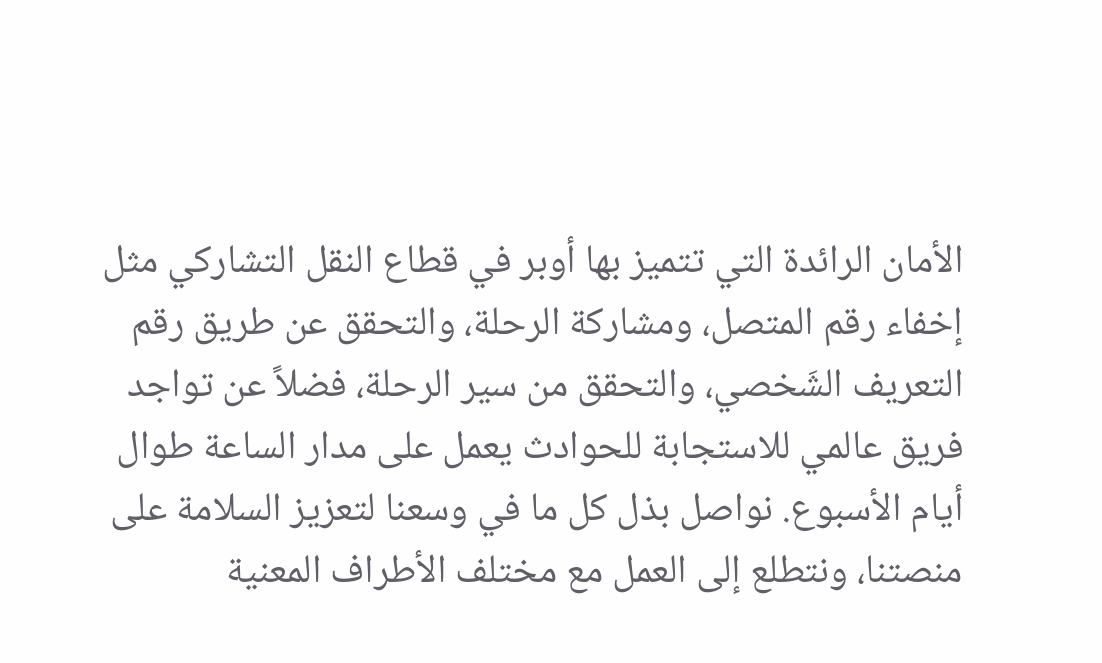الأمان الرائدة التي تتميز بها أوبر في قطاع النقل التشاركي مثل إخفاء رقم المتصل، ومشاركة الرحلة، والتحقق عن طريق رقم التعريف الشَخصي، والتحقق من سير الرحلة، فضلاً عن تواجد فريق عالمي للاستجابة للحوادث يعمل على مدار الساعة طوال أيام الأسبوع. نواصل بذل كل ما في وسعنا لتعزيز السلامة على منصتنا، ونتطلع إلى العمل مع مختلف الأطراف المعنية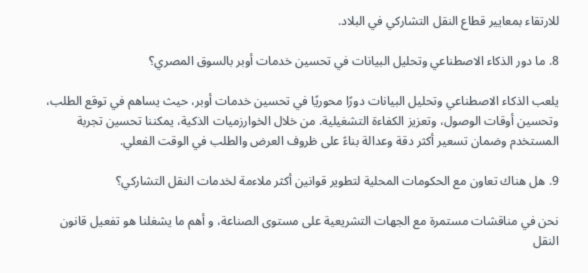للارتقاء بمعايير قطاع النقل التشاركي في البلاد.

8. ما دور الذكاء الاصطناعي وتحليل البيانات في تحسين خدمات أوبر بالسوق المصري؟

يلعب الذكاء الاصطناعي وتحليل البيانات دورًا محوريًا في تحسين خدمات أوبر، حيث يساهم في توقع الطلب، وتحسين أوقات الوصول، وتعزيز الكفاءة التشغيلية. من خلال الخوارزميات الذكية، يمكننا تحسين تجربة المستخدم وضمان تسعير أكثر دقة وعدالة بناءً على ظروف العرض والطلب في الوقت الفعلي.

9. هل هناك تعاون مع الحكومات المحلية لتطوير قوانين أكثر ملاءمة لخدمات النقل التشاركي؟

نحن في مناقشات مستمرة مع الجهات التشريعية على مستوى الصناعة، و أهم ما يشغلنا هو تفعيل قانون النقل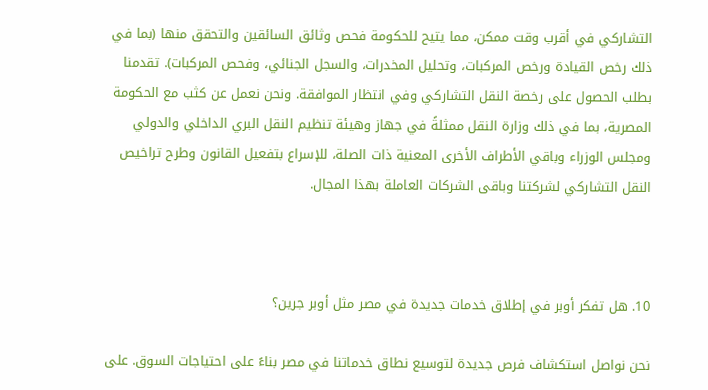التشاركي في أقرب وقت ممكن، مما يتيح للحكومة فحص وثائق السائقين والتحقق منها (بما في ذلك رخص القيادة ورخص المركبات، وتحليل المخدرات، والسجل الجنائي، وفحص المركبات). تقدمنا بطلب الحصول على رخصة النقل التشاركي وفي انتظار الموافقة. ونحن نعمل عن كثب مع الحكومة المصرية، بما في ذلك وزارة النقل ممثلةً في جهاز وهيئة تنظيم النقل البري الداخلي والدولي ومجلس الوزراء وباقي الأطراف الأخرى المعنية ذات الصلة، للإسراع بتفعيل القانون وطرح تراخيص النقل التشاركي لشركتنا وباقى الشركات العاملة بهذا المجال.



10. هل تفكر أوبر في إطلاق خدمات جديدة في مصر مثل أوبر جرين؟

نحن نواصل استكشاف فرص جديدة لتوسيع نطاق خدماتنا في مصر بناءً على احتياجات السوق. على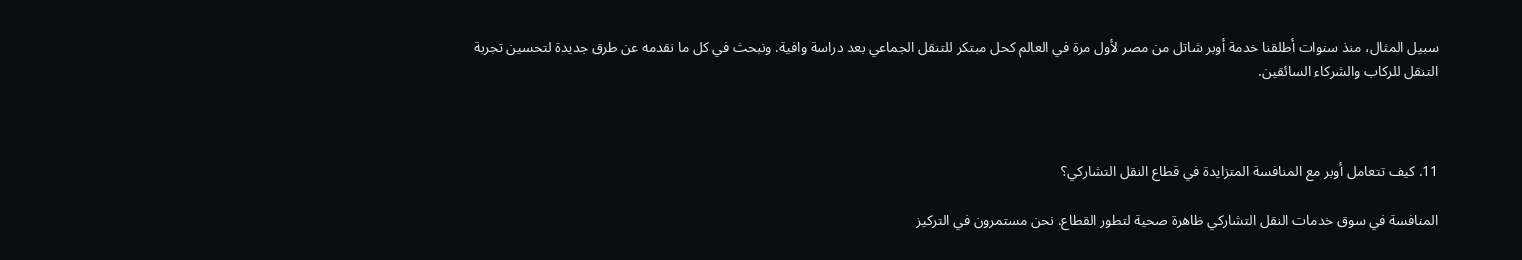سبيل المثال، منذ سنوات أطلقنا خدمة أوبر شاتل من مصر لأول مرة في العالم كحل مبتكر للتنقل الجماعي بعد دراسة وافية. ونبحث في كل ما نقدمه عن طرق جديدة لتحسين تجربة التنقل للركاب والشركاء السائقين.



11. كيف تتعامل أوبر مع المنافسة المتزايدة في قطاع النقل التشاركي؟

المنافسة في سوق خدمات النقل التشاركي ظاهرة صحية لتطور القطاع. نحن مستمرون في التركيز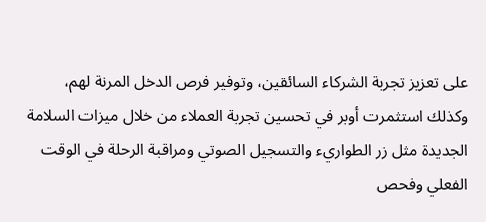على تعزيز تجربة الشركاء السائقين، وتوفير فرص الدخل المرنة لهم، وكذلك استثمرت أوبر في تحسين تجربة العملاء من خلال ميزات السلامة الجديدة مثل زر الطواريء والتسجيل الصوتي ومراقبة الرحلة في الوقت الفعلي وفحص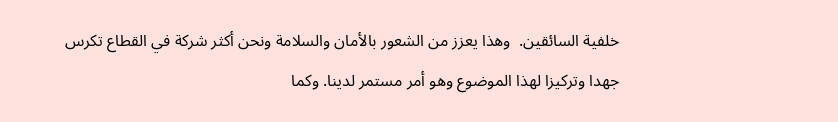خلفية السائقين.  وهذا يعزز من الشعور بالأمان والسلامة ونحن أكثر شركة في القطاع تكرس جهدا وتركيزا لهذا الموضوع وهو أمر مستمر لدينا. وكما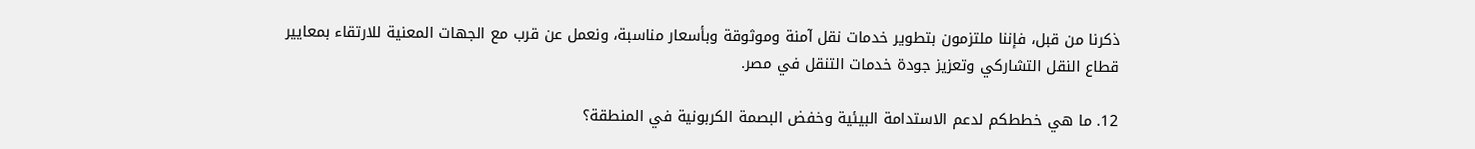ذكرنا من قبل، فإننا ملتزمون بتطوير خدمات نقل آمنة وموثوقة وبأسعار مناسبة، ونعمل عن قرب مع الجهات المعنية للارتقاء بمعايير قطاع النقل التشاركي وتعزيز جودة خدمات التنقل في مصر.

12. ما هي خططكم لدعم الاستدامة البيئية وخفض البصمة الكربونية في المنطقة؟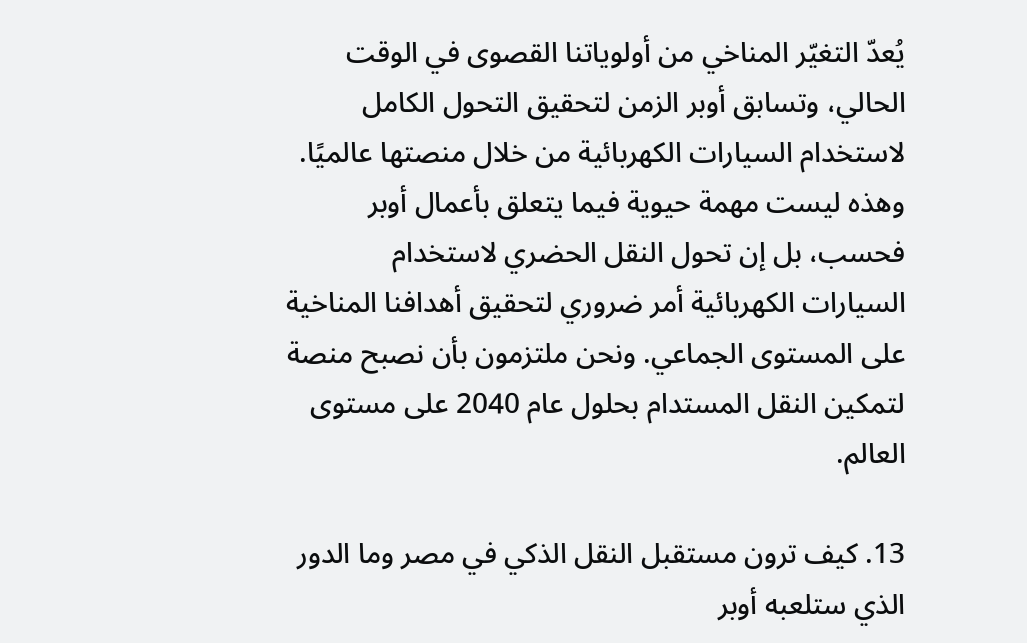يُعدّ التغيّر المناخي من أولوياتنا القصوى في الوقت الحالي، وتسابق أوبر الزمن لتحقيق التحول الكامل لاستخدام السيارات الكهربائية من خلال منصتها عالميًا. وهذه ليست مهمة حيوية فيما يتعلق بأعمال أوبر فحسب، بل إن تحول النقل الحضري لاستخدام السيارات الكهربائية أمر ضروري لتحقيق أهدافنا المناخية على المستوى الجماعي. ونحن ملتزمون بأن نصبح منصة لتمكين النقل المستدام بحلول عام 2040 على مستوى العالم.

13. كيف ترون مستقبل النقل الذكي في مصر وما الدور الذي ستلعبه أوبر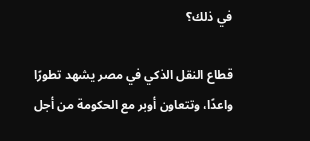في ذلك؟

قطاع النقل الذكي في مصر يشهد تطورًا واعدًا، وتتعاون أوبر مع الحكومة من أجل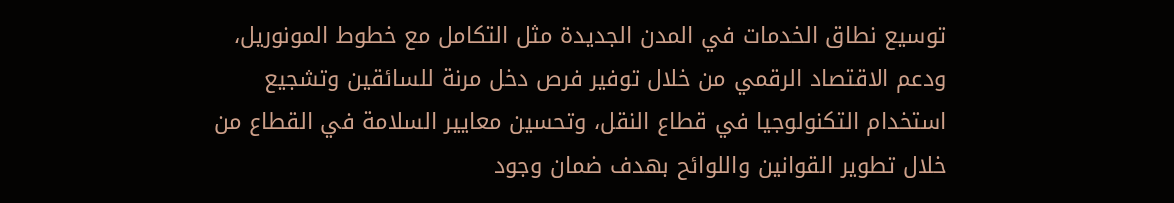توسيع نطاق الخدمات في المدن الجديدة مثل التكامل مع خطوط المونوريل، ودعم الاقتصاد الرقمي من خلال توفير فرص دخل مرنة للسائقين وتشجيع استخدام التكنولوجيا في قطاع النقل، وتحسين معايير السلامة في القطاع من خلال تطوير القوانين واللوائح بهدف ضمان وجود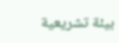بيئة تشريعية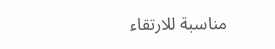مناسبة للارتقاء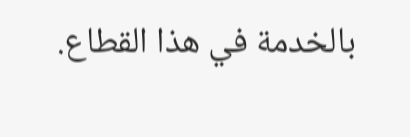بالخدمة في هذا القطاع.